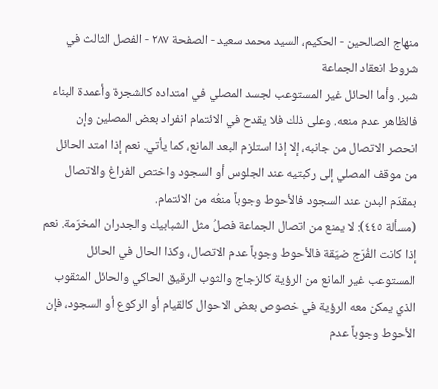منهاج الصالحين - الحكيم، السيد محمد سعيد - الصفحة ٢٨٧ - الفصل الثالث في شروط انعقاد الجماعة
شبر. وأما الحائل غير المستوعب لجسد المصلي في امتداده كالشجرة وأعمدة البناء فالظاهر عدم منعه. وعلى ذلك فلا يقدح في الائتمام انفراد بعض المصلين وإن انحصر الاتصال من جانبه، إلا إذا استلزم البعد المانع، كما يأتي. نعم إذا امتد الحائل من موقف المصلي إلى ركبتيه عند الجلوس أو السجود واختص الفراغ والاتصال بمقدّم البدن عند السجود فالأحوط وجوباً منعُه من الائتمام.
(مسألة ٤٤٥): لا يمنع من اتصال الجماعة فصلُ مثل الشبابيك والجدران المخرّمة. نعم إذا كانت الفُرَج ضيّقة فالأحوط وجوباً عدم الاتصال، وكذا الحال في الحائل المستوعب غير المانع من الرؤية كالزجاج والثوب الرقيق الحاكي والحائل المثقوب الذي يمكن معه الرؤية في خصوص بعض الاحوال كالقيام أو الركوع أو السجود، فإن الأحوط وجوباً عدم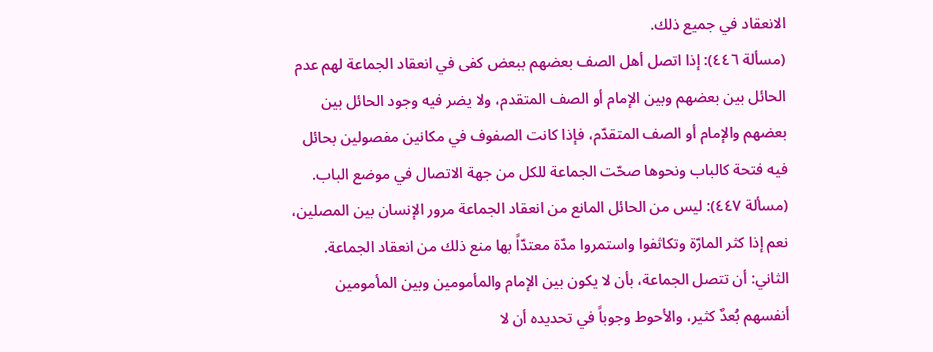الانعقاد في جميع ذلك.
(مسألة ٤٤٦): إذا اتصل أهل الصف بعضهم ببعض كفى في انعقاد الجماعة لهم عدم الحائل بين بعضهم وبين الإمام أو الصف المتقدم، ولا يضر فيه وجود الحائل بين بعضهم والإمام أو الصف المتقدّم، فإذا كانت الصفوف في مكانين مفصولين بحائل فيه فتحة كالباب ونحوها صحّت الجماعة للكل من جهة الاتصال في موضع الباب.
(مسألة ٤٤٧): ليس من الحائل المانع من انعقاد الجماعة مرور الإنسان بين المصلين، نعم إذا كثر المارّة وتكاثفوا واستمروا مدّة معتدّاً بها منع ذلك من انعقاد الجماعة.
الثاني: أن تتصل الجماعة، بأن لا يكون بين الإمام والمأمومين وبين المأمومين أنفسهم بُعدٌ كثير، والأحوط وجوباً في تحديده أن لا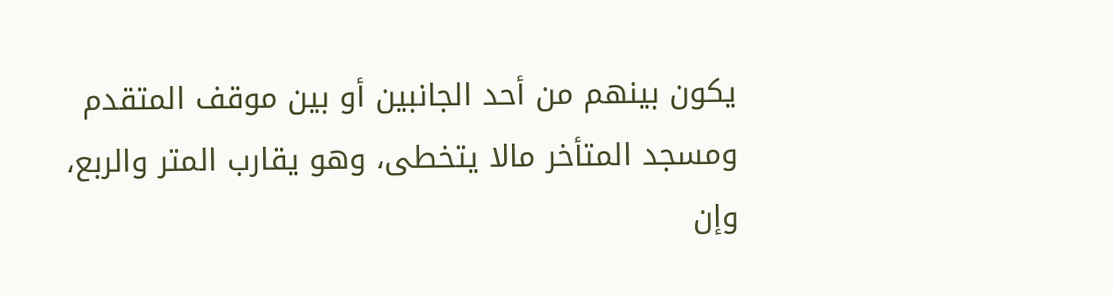يكون بينهم من أحد الجانبين أو بين موقف المتقدم ومسجد المتأخر مالا يتخطى، وهو يقارب المتر والربع، وإن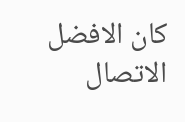كان الافضل الاتصال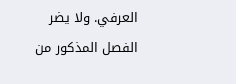العرفي. ولا يضر الفصل المذكور من